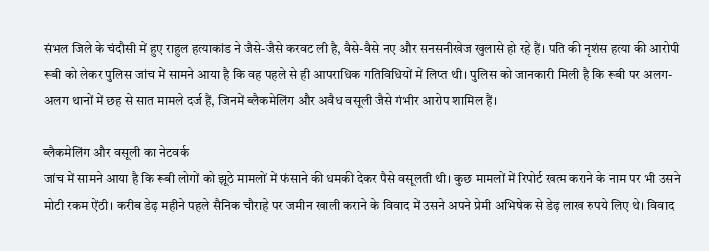संभल जिले के चंदौसी में हुए राहुल हत्याकांड ने जैसे-जैसे करवट ली है, वैसे-वैसे नए और सनसनीखेज खुलासे हो रहे हैं। पति की नृशंस हत्या की आरोपी रूबी को लेकर पुलिस जांच में सामने आया है कि वह पहले से ही आपराधिक गतिविधियों में लिप्त थी। पुलिस को जानकारी मिली है कि रूबी पर अलग-अलग थानों में छह से सात मामले दर्ज हैं, जिनमें ब्लैकमेलिंग और अवैध वसूली जैसे गंभीर आरोप शामिल हैं।

ब्लैकमेलिंग और वसूली का नेटवर्क
जांच में सामने आया है कि रूबी लोगों को झूठे मामलों में फंसाने की धमकी देकर पैसे वसूलती थी। कुछ मामलों में रिपोर्ट खत्म कराने के नाम पर भी उसने मोटी रकम ऐंठी। करीब डेढ़ महीने पहले सैनिक चौराहे पर जमीन खाली कराने के विवाद में उसने अपने प्रेमी अभिषेक से डेढ़ लाख रुपये लिए थे। विवाद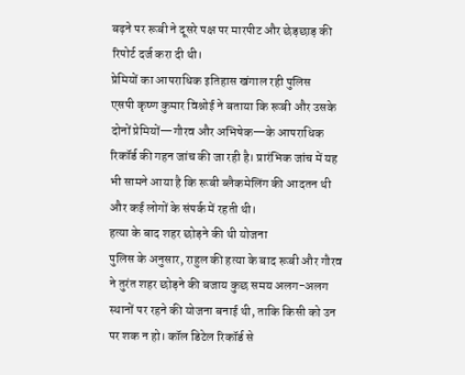बढ़ने पर रूबी ने दूसरे पक्ष पर मारपीट और छेड़छाड़ की रिपोर्ट दर्ज करा दी थी।
प्रेमियों का आपराधिक इतिहास खंगाल रही पुलिस
एसपी कृष्ण कुमार विश्नोई ने बताया कि रूबी और उसके दोनों प्रेमियों—गौरव और अभिषेक—के आपराधिक रिकॉर्ड की गहन जांच की जा रही है। प्रारंभिक जांच में यह भी सामने आया है कि रूबी ब्लैकमेलिंग की आदतन थी और कई लोगों के संपर्क में रहती थी।
हत्या के बाद शहर छोड़ने की थी योजना
पुलिस के अनुसार, राहुल की हत्या के बाद रूबी और गौरव ने तुरंत शहर छोड़ने की बजाय कुछ समय अलग-अलग स्थानों पर रहने की योजना बनाई थी, ताकि किसी को उन पर शक न हो। कॉल डिटेल रिकॉर्ड से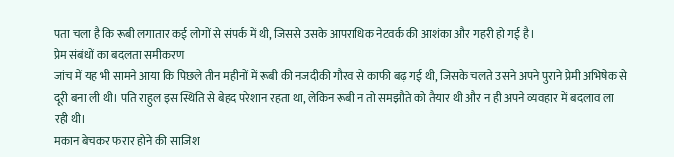पता चला है कि रूबी लगातार कई लोगों से संपर्क में थी, जिससे उसके आपराधिक नेटवर्क की आशंका और गहरी हो गई है।
प्रेम संबंधों का बदलता समीकरण
जांच में यह भी सामने आया कि पिछले तीन महीनों में रूबी की नजदीकी गौरव से काफी बढ़ गई थी, जिसके चलते उसने अपने पुराने प्रेमी अभिषेक से दूरी बना ली थी। पति राहुल इस स्थिति से बेहद परेशान रहता था, लेकिन रूबी न तो समझौते को तैयार थी और न ही अपने व्यवहार में बदलाव ला रही थी।
मकान बेचकर फरार होने की साजिश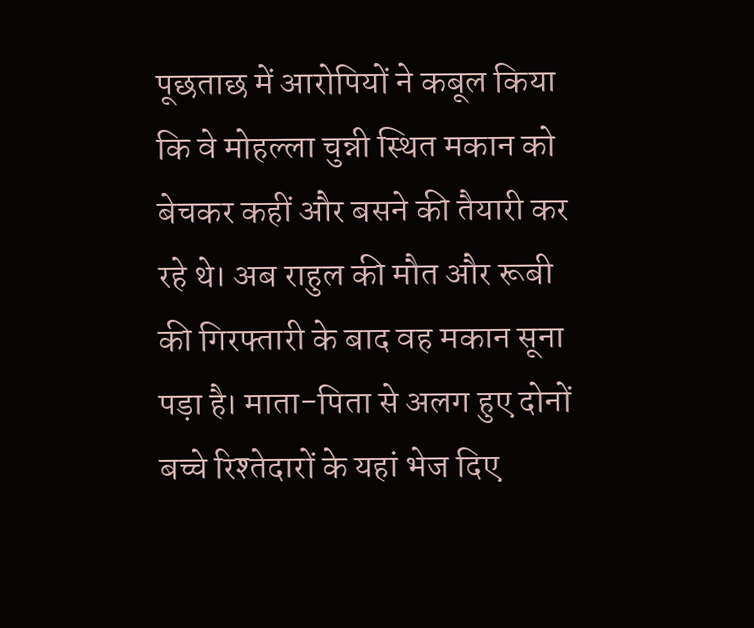पूछताछ में आरोपियों ने कबूल किया कि वे मोहल्ला चुन्नी स्थित मकान को बेचकर कहीं और बसने की तैयारी कर रहे थे। अब राहुल की मौत और रूबी की गिरफ्तारी के बाद वह मकान सूना पड़ा है। माता-पिता से अलग हुए दोनों बच्चे रिश्तेदारों के यहां भेज दिए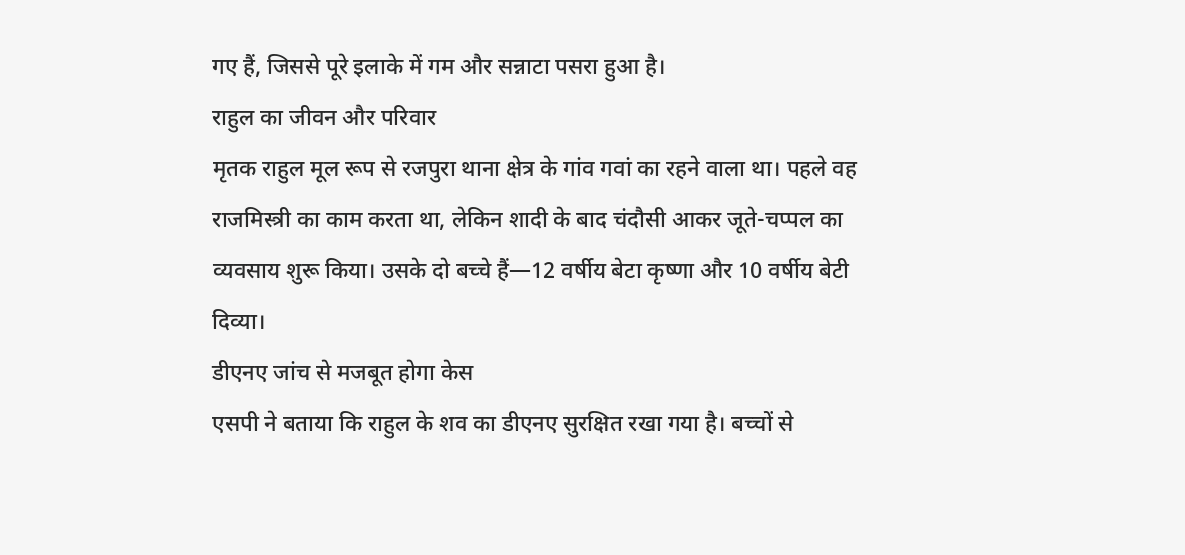गए हैं, जिससे पूरे इलाके में गम और सन्नाटा पसरा हुआ है।
राहुल का जीवन और परिवार
मृतक राहुल मूल रूप से रजपुरा थाना क्षेत्र के गांव गवां का रहने वाला था। पहले वह राजमिस्त्री का काम करता था, लेकिन शादी के बाद चंदौसी आकर जूते-चप्पल का व्यवसाय शुरू किया। उसके दो बच्चे हैं—12 वर्षीय बेटा कृष्णा और 10 वर्षीय बेटी दिव्या।
डीएनए जांच से मजबूत होगा केस
एसपी ने बताया कि राहुल के शव का डीएनए सुरक्षित रखा गया है। बच्चों से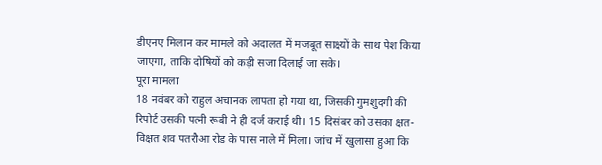डीएनए मिलान कर मामले को अदालत में मजबूत साक्ष्यों के साथ पेश किया जाएगा, ताकि दोषियों को कड़ी सजा दिलाई जा सके।
पूरा मामला
18 नवंबर को राहुल अचानक लापता हो गया था, जिसकी गुमशुदगी की रिपोर्ट उसकी पत्नी रूबी ने ही दर्ज कराई थी। 15 दिसंबर को उसका क्षत-विक्षत शव पतरौआ रोड के पास नाले में मिला। जांच में खुलासा हुआ कि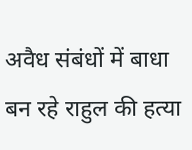अवैध संबंधों में बाधा बन रहे राहुल की हत्या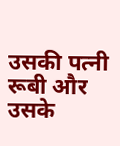उसकी पत्नी रूबी और उसके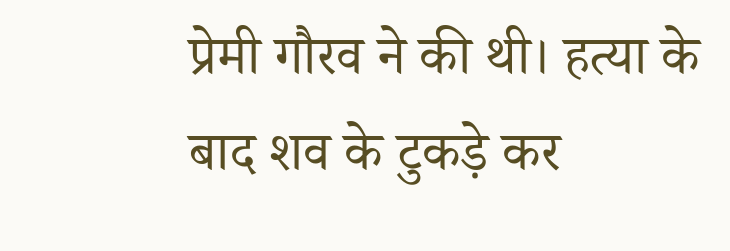प्रेमी गौरव ने की थी। हत्या के बाद शव के टुकड़े कर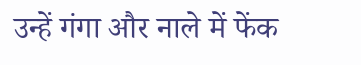उन्हें गंगा और नाले में फेंक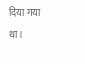दिया गया था।